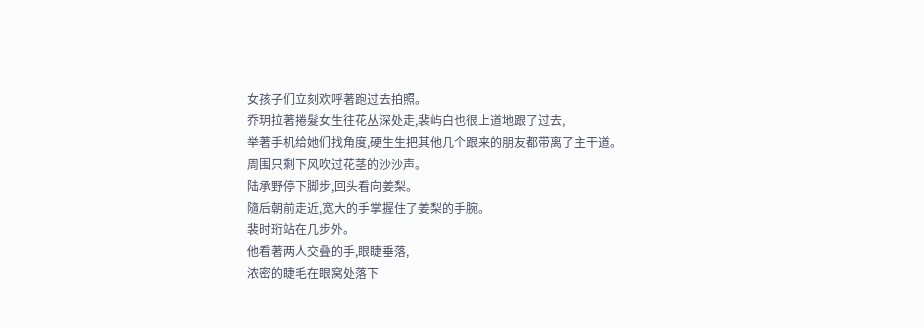女孩子们立刻欢呼著跑过去拍照。
乔玥拉著捲髮女生往花丛深处走,裴屿白也很上道地跟了过去,
举著手机给她们找角度,硬生生把其他几个跟来的朋友都带离了主干道。
周围只剩下风吹过花茎的沙沙声。
陆承野停下脚步,回头看向姜梨。
隨后朝前走近,宽大的手掌握住了姜梨的手腕。
裴时珩站在几步外。
他看著两人交叠的手,眼睫垂落,
浓密的睫毛在眼窝处落下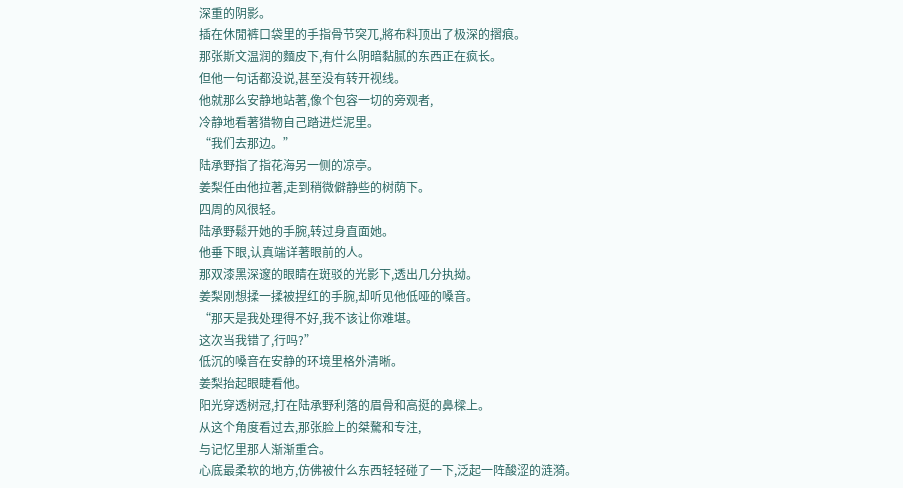深重的阴影。
插在休閒裤口袋里的手指骨节突兀,將布料顶出了极深的摺痕。
那张斯文温润的麵皮下,有什么阴暗黏腻的东西正在疯长。
但他一句话都没说,甚至没有转开视线。
他就那么安静地站著,像个包容一切的旁观者,
冷静地看著猎物自己踏进烂泥里。
“我们去那边。”
陆承野指了指花海另一侧的凉亭。
姜梨任由他拉著,走到稍微僻静些的树荫下。
四周的风很轻。
陆承野鬆开她的手腕,转过身直面她。
他垂下眼,认真端详著眼前的人。
那双漆黑深邃的眼睛在斑驳的光影下,透出几分执拗。
姜梨刚想揉一揉被捏红的手腕,却听见他低哑的嗓音。
“那天是我处理得不好,我不该让你难堪。
这次当我错了,行吗?”
低沉的嗓音在安静的环境里格外清晰。
姜梨抬起眼睫看他。
阳光穿透树冠,打在陆承野利落的眉骨和高挺的鼻樑上。
从这个角度看过去,那张脸上的桀驁和专注,
与记忆里那人渐渐重合。
心底最柔软的地方,仿佛被什么东西轻轻碰了一下,泛起一阵酸涩的涟漪。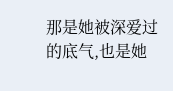那是她被深爱过的底气,也是她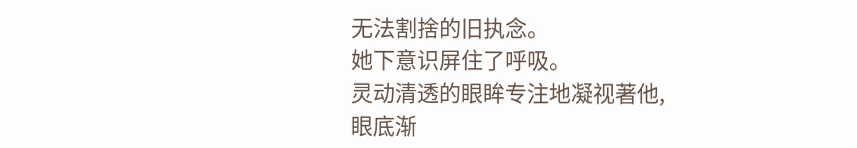无法割捨的旧执念。
她下意识屏住了呼吸。
灵动清透的眼眸专注地凝视著他,
眼底渐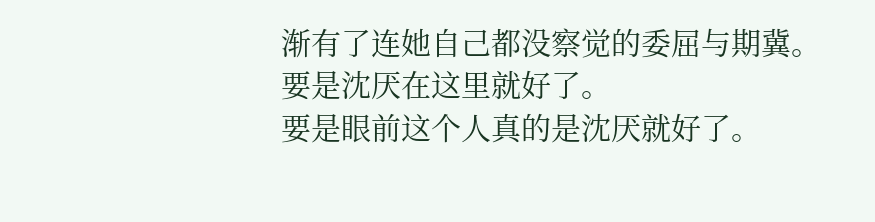渐有了连她自己都没察觉的委屈与期冀。
要是沈厌在这里就好了。
要是眼前这个人真的是沈厌就好了。